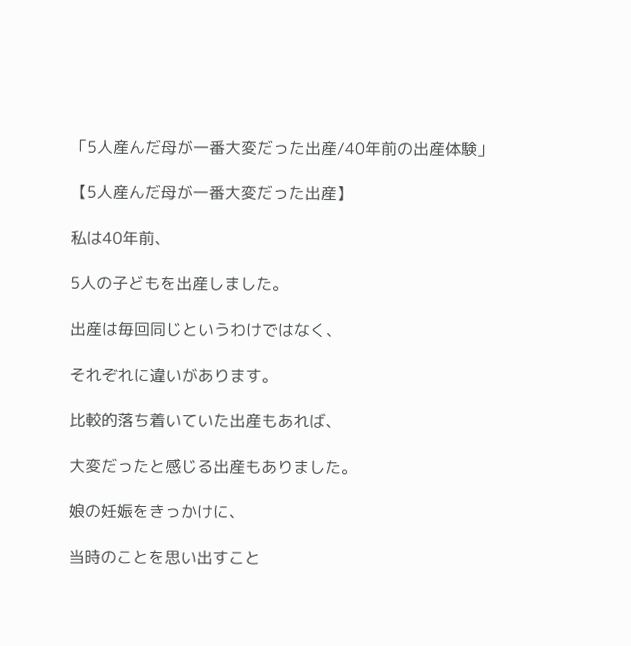「5人産んだ母が一番大変だった出産/40年前の出産体験」

【5人産んだ母が一番大変だった出産】

私は40年前、

5人の子どもを出産しました。

出産は毎回同じというわけではなく、

それぞれに違いがあります。

比較的落ち着いていた出産もあれば、

大変だったと感じる出産もありました。

娘の妊娠をきっかけに、

当時のことを思い出すこと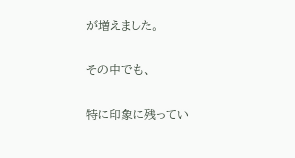が増えました。

その中でも、

特に印象に残ってい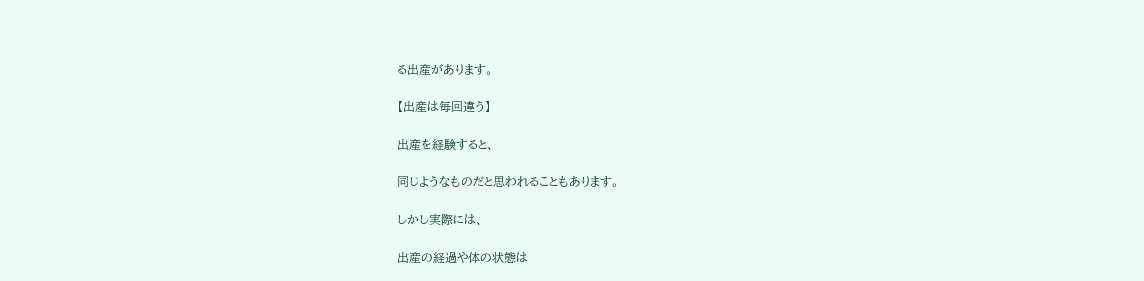る出産があります。

【出産は毎回違う】

出産を経験すると、

同じようなものだと思われることもあります。

しかし実際には、

出産の経過や体の状態は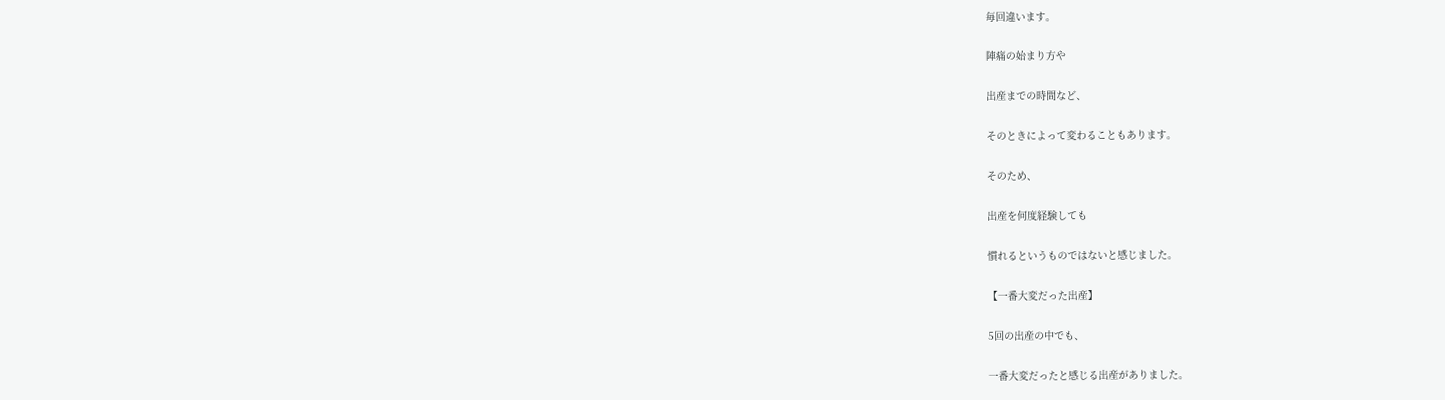毎回違います。

陣痛の始まり方や

出産までの時間など、

そのときによって変わることもあります。

そのため、

出産を何度経験しても

慣れるというものではないと感じました。

【一番大変だった出産】

5回の出産の中でも、

一番大変だったと感じる出産がありました。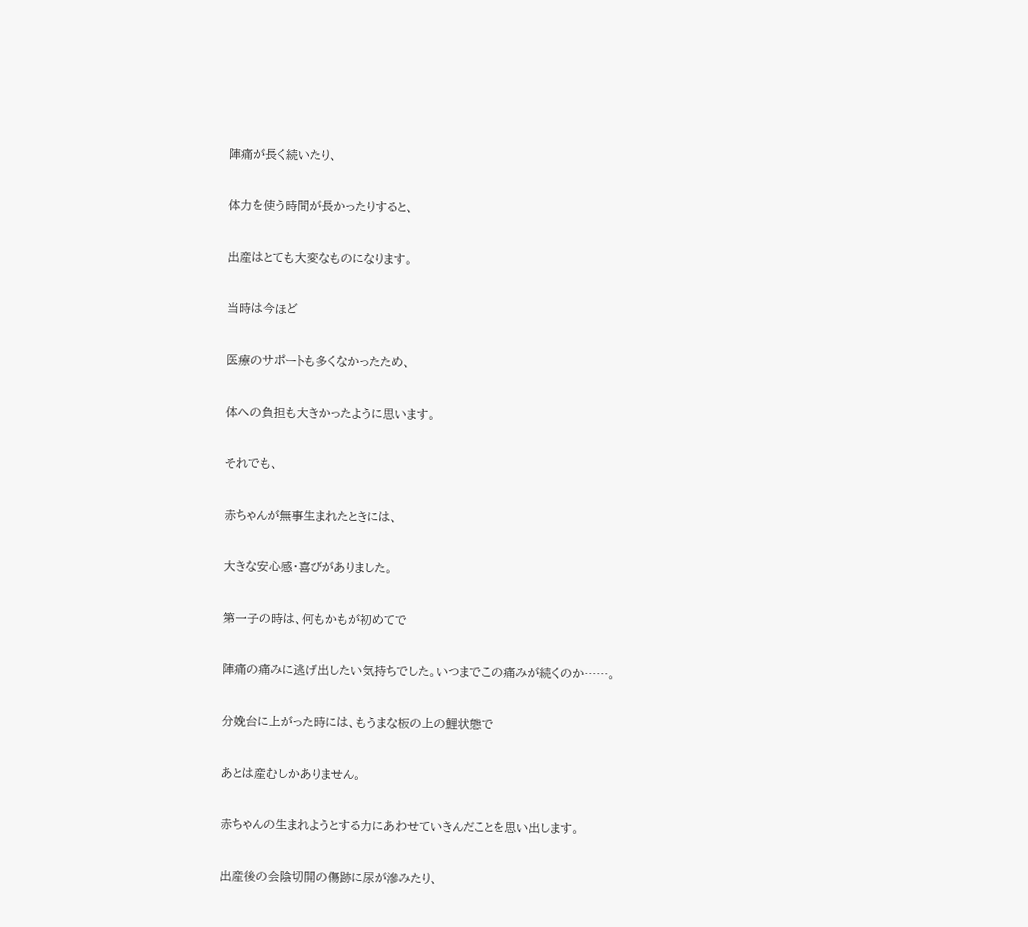陣痛が長く続いたり、

体力を使う時間が長かったりすると、

出産はとても大変なものになります。

当時は今ほど

医療のサポートも多くなかったため、

体への負担も大きかったように思います。

それでも、

赤ちゃんが無事生まれたときには、

大きな安心感・喜びがありました。

第一子の時は、何もかもが初めてで

陣痛の痛みに逃げ出したい気持ちでした。いつまでこの痛みが続くのか……。

分娩台に上がった時には、もうまな板の上の鯉状態で

あとは産むしかありません。

赤ちゃんの生まれようとする力にあわせていきんだことを思い出します。

出産後の会陰切開の傷跡に尿が滲みたり、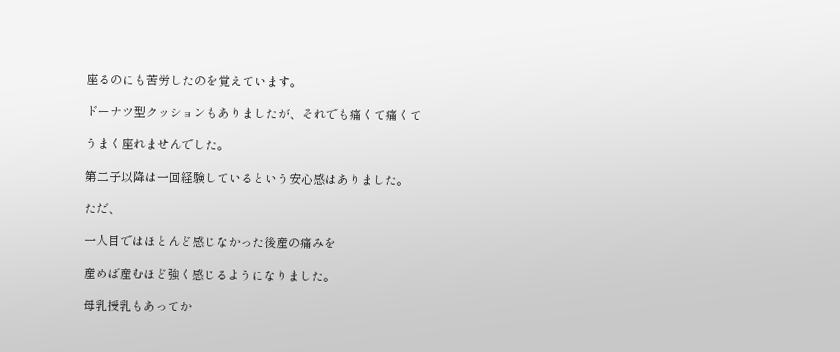座るのにも苦労したのを覚えています。

ドーナツ型クッションもありましたが、それでも痛くて痛くて

うまく座れませんでした。

第二子以降は一回経験しているという安心感はありました。

ただ、

一人目ではほとんど感じなかった後産の痛みを

産めば産むほど強く感じるようになりました。

母乳授乳もあってか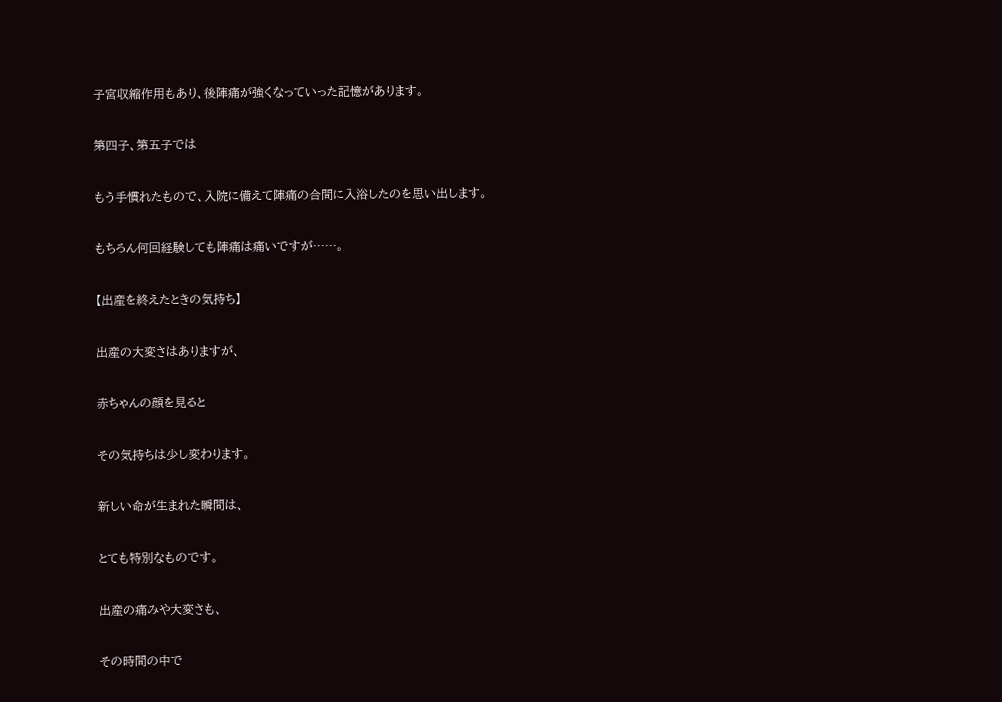子宮収縮作用もあり、後陣痛が強くなっていった記憶があります。

第四子、第五子では

もう手慣れたもので、入院に備えて陣痛の合間に入浴したのを思い出します。

もちろん何回経験しても陣痛は痛いですが……。

【出産を終えたときの気持ち】

出産の大変さはありますが、

赤ちゃんの顔を見ると

その気持ちは少し変わります。

新しい命が生まれた瞬間は、

とても特別なものです。

出産の痛みや大変さも、

その時間の中で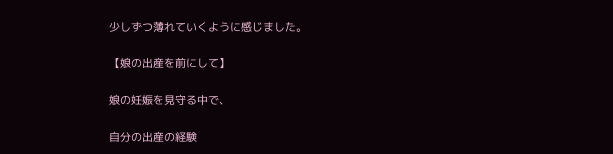少しずつ薄れていくように感じました。

【娘の出産を前にして】

娘の妊娠を見守る中で、

自分の出産の経験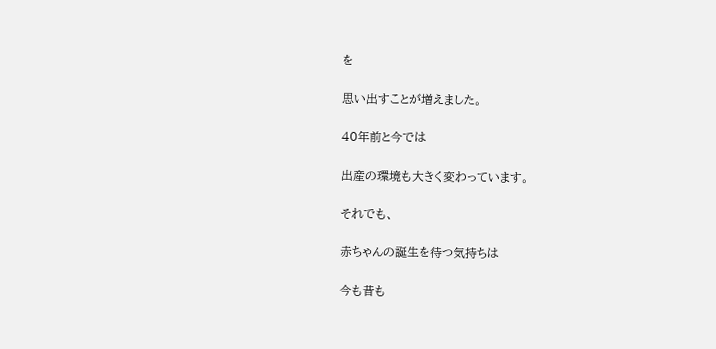を

思い出すことが増えました。

40年前と今では

出産の環境も大きく変わっています。

それでも、

赤ちゃんの誕生を待つ気持ちは

今も昔も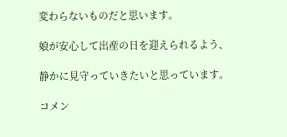変わらないものだと思います。

娘が安心して出産の日を迎えられるよう、

静かに見守っていきたいと思っています。

コメン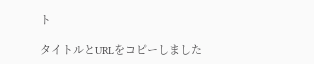ト

タイトルとURLをコピーしました